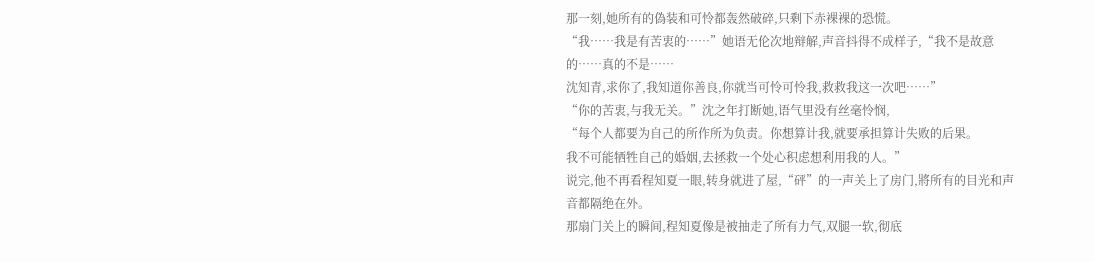那一刻,她所有的偽装和可怜都轰然破碎,只剩下赤裸裸的恐慌。
“我……我是有苦衷的……”她语无伦次地辩解,声音抖得不成样子,“我不是故意的……真的不是……
沈知青,求你了,我知道你善良,你就当可怜可怜我,救救我这一次吧……”
“你的苦衷,与我无关。”沈之年打断她,语气里没有丝毫怜悯,
“每个人都要为自己的所作所为负责。你想算计我,就要承担算计失败的后果。
我不可能牺牲自己的婚姻,去拯救一个处心积虑想利用我的人。”
说完,他不再看程知夏一眼,转身就进了屋,“砰”的一声关上了房门,將所有的目光和声音都隔绝在外。
那扇门关上的瞬间,程知夏像是被抽走了所有力气,双腿一软,彻底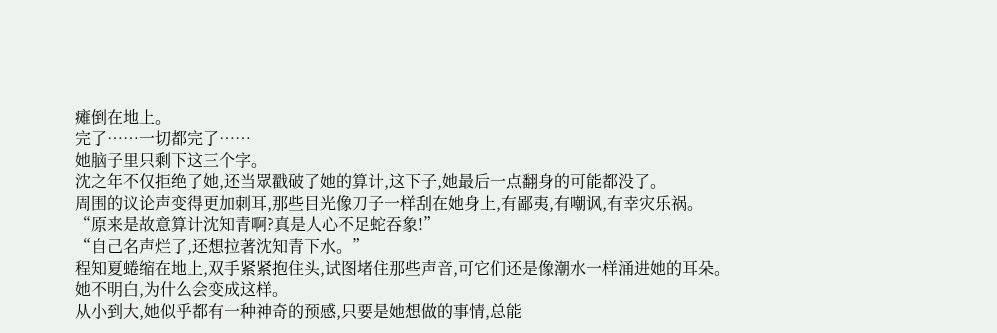瘫倒在地上。
完了……一切都完了……
她脑子里只剩下这三个字。
沈之年不仅拒绝了她,还当眾戳破了她的算计,这下子,她最后一点翻身的可能都没了。
周围的议论声变得更加刺耳,那些目光像刀子一样刮在她身上,有鄙夷,有嘲讽,有幸灾乐祸。
“原来是故意算计沈知青啊?真是人心不足蛇吞象!”
“自己名声烂了,还想拉著沈知青下水。”
程知夏蜷缩在地上,双手紧紧抱住头,试图堵住那些声音,可它们还是像潮水一样涌进她的耳朵。
她不明白,为什么会变成这样。
从小到大,她似乎都有一种神奇的预感,只要是她想做的事情,总能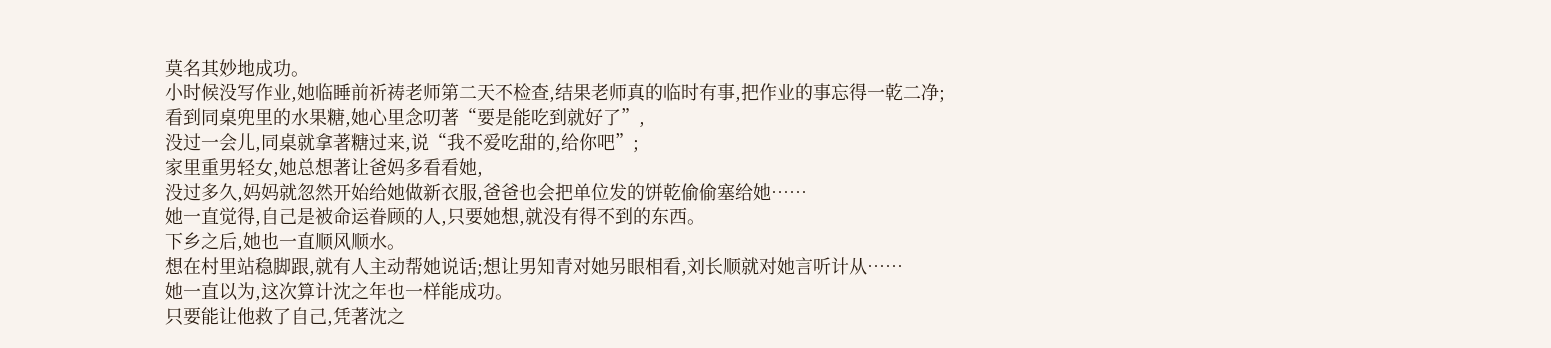莫名其妙地成功。
小时候没写作业,她临睡前祈祷老师第二天不检查,结果老师真的临时有事,把作业的事忘得一乾二净;
看到同桌兜里的水果糖,她心里念叨著“要是能吃到就好了”,
没过一会儿,同桌就拿著糖过来,说“我不爱吃甜的,给你吧”;
家里重男轻女,她总想著让爸妈多看看她,
没过多久,妈妈就忽然开始给她做新衣服,爸爸也会把单位发的饼乾偷偷塞给她……
她一直觉得,自己是被命运眷顾的人,只要她想,就没有得不到的东西。
下乡之后,她也一直顺风顺水。
想在村里站稳脚跟,就有人主动帮她说话;想让男知青对她另眼相看,刘长顺就对她言听计从……
她一直以为,这次算计沈之年也一样能成功。
只要能让他救了自己,凭著沈之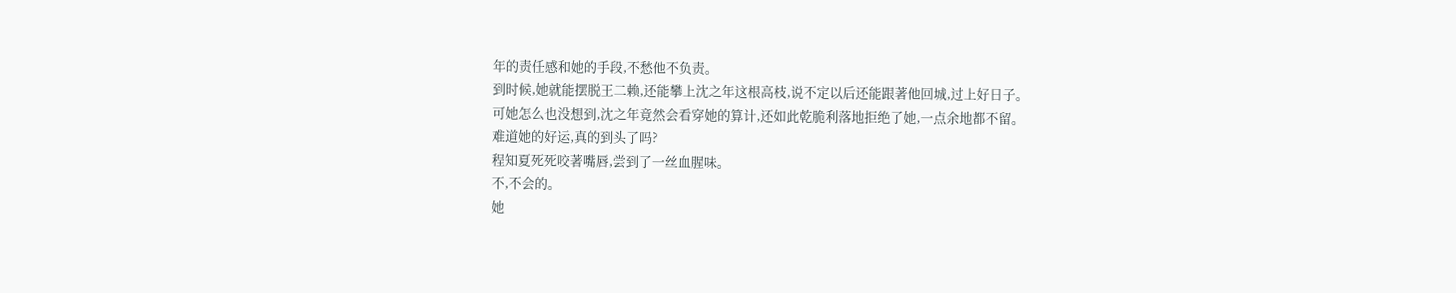年的责任感和她的手段,不愁他不负责。
到时候,她就能摆脱王二赖,还能攀上沈之年这根高枝,说不定以后还能跟著他回城,过上好日子。
可她怎么也没想到,沈之年竟然会看穿她的算计,还如此乾脆利落地拒绝了她,一点余地都不留。
难道她的好运,真的到头了吗?
程知夏死死咬著嘴唇,尝到了一丝血腥味。
不,不会的。
她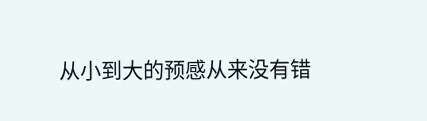从小到大的预感从来没有错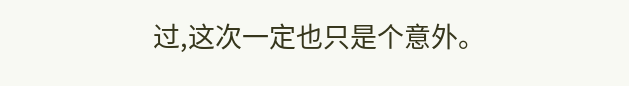过,这次一定也只是个意外。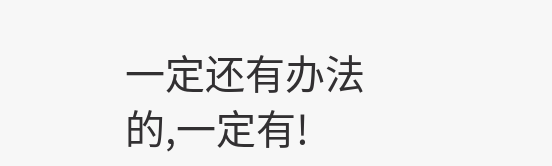一定还有办法的,一定有!